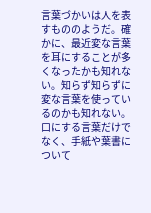言葉づかいは人を表すもののようだ。確かに、最近変な言葉を耳にすることが多くなったかも知れない。知らず知らずに変な言葉を使っているのかも知れない。口にする言葉だけでなく、手紙や葉書について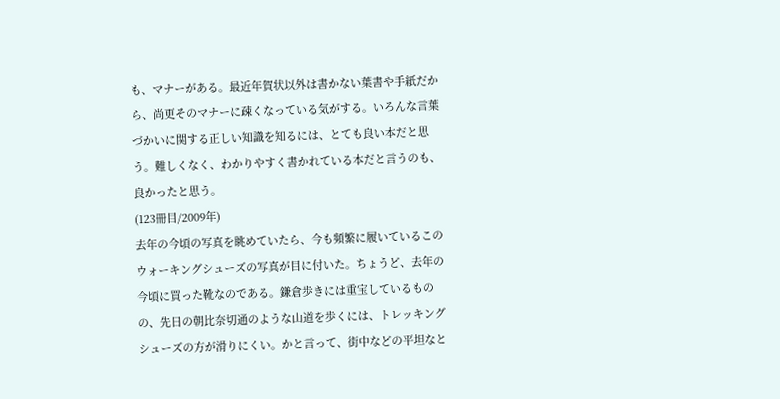も、マナーがある。最近年賀状以外は書かない葉書や手紙だから、尚更そのマナーに疎くなっている気がする。いろんな言葉づかいに関する正しい知識を知るには、とても良い本だと思う。難しくなく、わかりやすく書かれている本だと言うのも、良かったと思う。
(123冊目/2009年)
去年の今頃の写真を眺めていたら、今も頻繁に履いているこのウォーキングシューズの写真が目に付いた。ちょうど、去年の今頃に買った靴なのである。鎌倉歩きには重宝しているものの、先日の朝比奈切通のような山道を歩くには、トレッキングシューズの方が滑りにくい。かと言って、街中などの平坦なと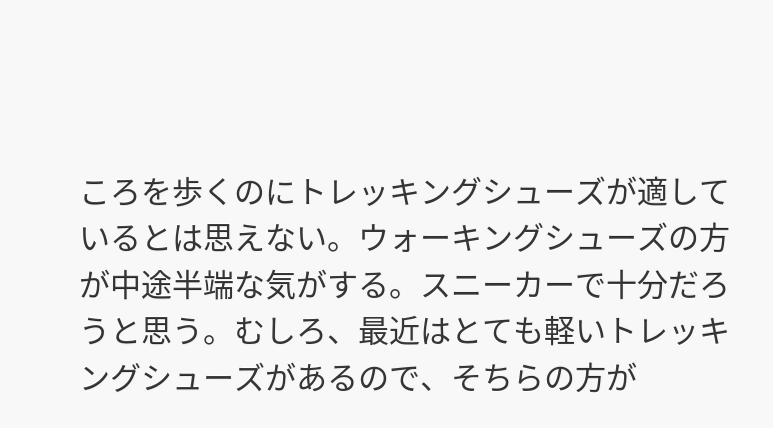ころを歩くのにトレッキングシューズが適しているとは思えない。ウォーキングシューズの方が中途半端な気がする。スニーカーで十分だろうと思う。むしろ、最近はとても軽いトレッキングシューズがあるので、そちらの方が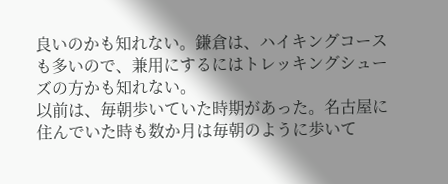良いのかも知れない。鎌倉は、ハイキングコースも多いので、兼用にするにはトレッキングシューズの方かも知れない。
以前は、毎朝歩いていた時期があった。名古屋に住んでいた時も数か月は毎朝のように歩いて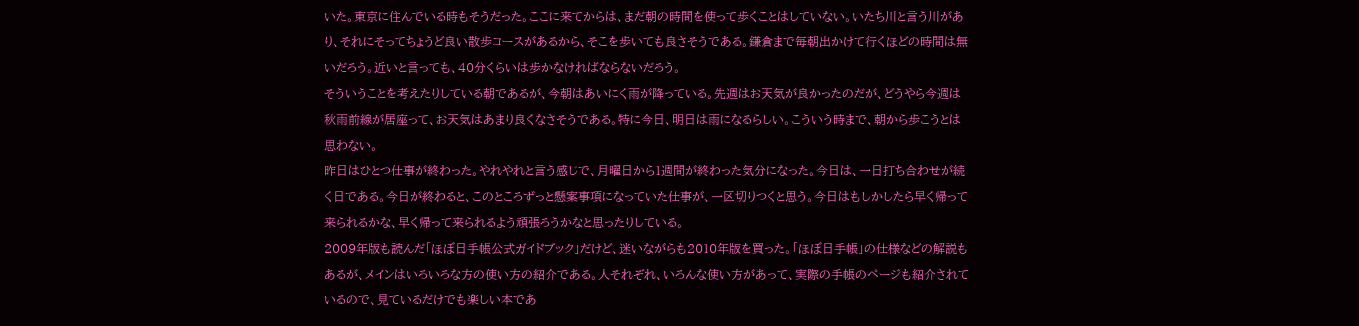いた。東京に住んでいる時もそうだった。ここに来てからは、まだ朝の時間を使って歩くことはしていない。いたち川と言う川があり、それにそってちょうど良い散歩コースがあるから、そこを歩いても良さそうである。鎌倉まで毎朝出かけて行くほどの時間は無いだろう。近いと言っても、40分くらいは歩かなければならないだろう。
そういうことを考えたりしている朝であるが、今朝はあいにく雨が降っている。先週はお天気が良かったのだが、どうやら今週は秋雨前線が居座って、お天気はあまり良くなさそうである。特に今日、明日は雨になるらしい。こういう時まで、朝から歩こうとは思わない。
昨日はひとつ仕事が終わった。やれやれと言う感じで、月曜日から1週間が終わった気分になった。今日は、一日打ち合わせが続く日である。今日が終わると、このところずっと懸案事項になっていた仕事が、一区切りつくと思う。今日はもしかしたら早く帰って来られるかな、早く帰って来られるよう頑張ろうかなと思ったりしている。
2009年版も読んだ「ほぼ日手帳公式ガイドブック」だけど、迷いながらも2010年版を買った。「ほぼ日手帳」の仕様などの解説もあるが、メインはいろいろな方の使い方の紹介である。人それぞれ、いろんな使い方があって、実際の手帳のページも紹介されているので、見ているだけでも楽しい本であ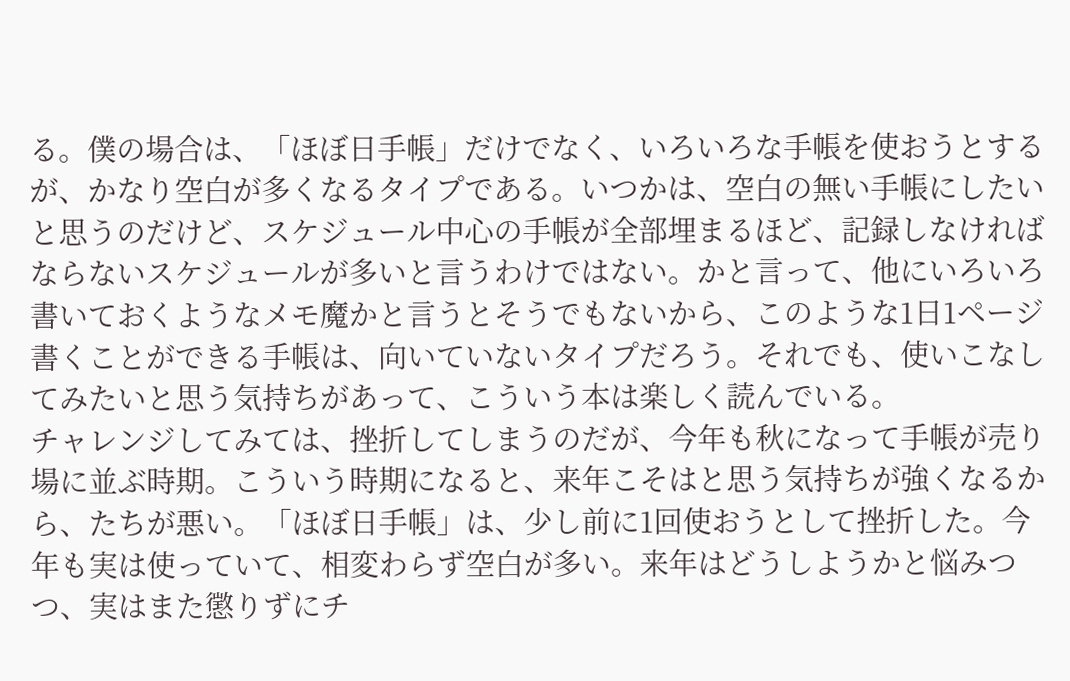る。僕の場合は、「ほぼ日手帳」だけでなく、いろいろな手帳を使おうとするが、かなり空白が多くなるタイプである。いつかは、空白の無い手帳にしたいと思うのだけど、スケジュール中心の手帳が全部埋まるほど、記録しなければならないスケジュールが多いと言うわけではない。かと言って、他にいろいろ書いておくようなメモ魔かと言うとそうでもないから、このような1日1ページ書くことができる手帳は、向いていないタイプだろう。それでも、使いこなしてみたいと思う気持ちがあって、こういう本は楽しく読んでいる。
チャレンジしてみては、挫折してしまうのだが、今年も秋になって手帳が売り場に並ぶ時期。こういう時期になると、来年こそはと思う気持ちが強くなるから、たちが悪い。「ほぼ日手帳」は、少し前に1回使おうとして挫折した。今年も実は使っていて、相変わらず空白が多い。来年はどうしようかと悩みつつ、実はまた懲りずにチ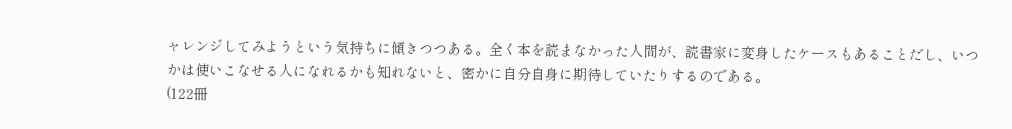ャレンジしてみようという気持ちに傾きつつある。全く本を読まなかった人間が、読書家に変身したケースもあることだし、いつかは使いこなせる人になれるかも知れないと、密かに自分自身に期待していたりするのである。
(122冊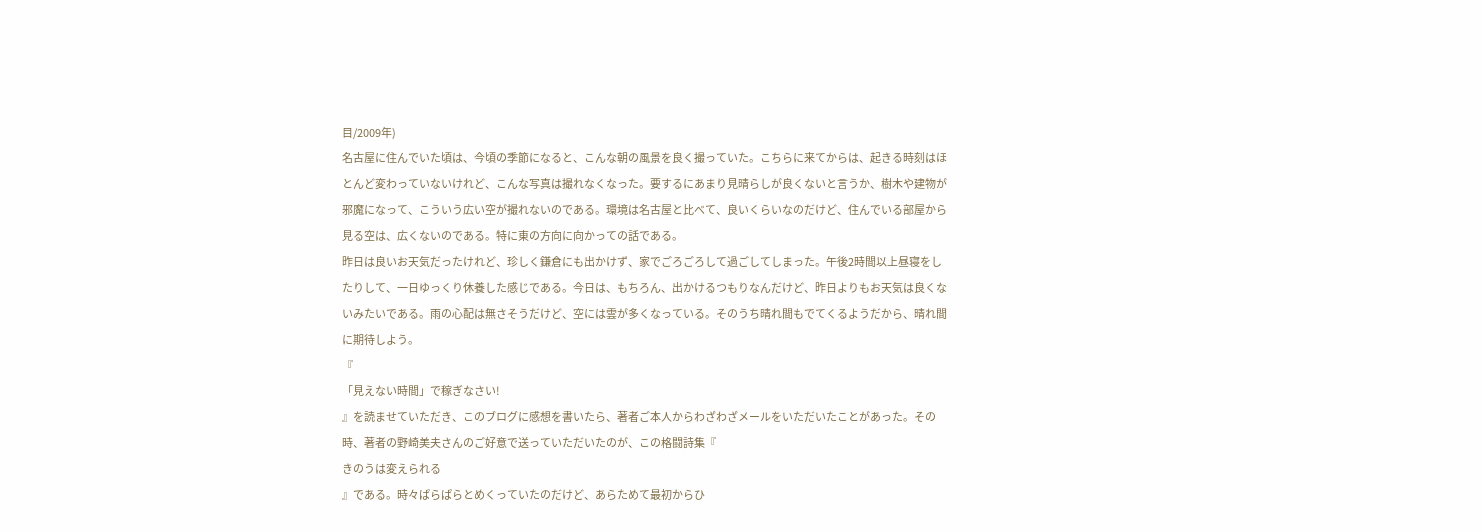目/2009年)
名古屋に住んでいた頃は、今頃の季節になると、こんな朝の風景を良く撮っていた。こちらに来てからは、起きる時刻はほとんど変わっていないけれど、こんな写真は撮れなくなった。要するにあまり見晴らしが良くないと言うか、樹木や建物が邪魔になって、こういう広い空が撮れないのである。環境は名古屋と比べて、良いくらいなのだけど、住んでいる部屋から見る空は、広くないのである。特に東の方向に向かっての話である。
昨日は良いお天気だったけれど、珍しく鎌倉にも出かけず、家でごろごろして過ごしてしまった。午後2時間以上昼寝をしたりして、一日ゆっくり休養した感じである。今日は、もちろん、出かけるつもりなんだけど、昨日よりもお天気は良くないみたいである。雨の心配は無さそうだけど、空には雲が多くなっている。そのうち晴れ間もでてくるようだから、晴れ間に期待しよう。
『
「見えない時間」で稼ぎなさい!
』を読ませていただき、このブログに感想を書いたら、著者ご本人からわざわざメールをいただいたことがあった。その時、著者の野崎美夫さんのご好意で送っていただいたのが、この格闘詩集『
きのうは変えられる
』である。時々ぱらぱらとめくっていたのだけど、あらためて最初からひ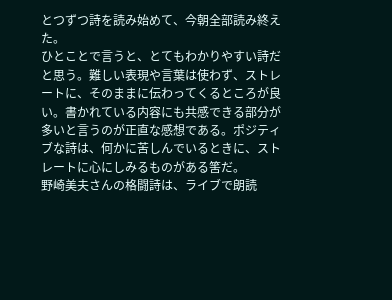とつずつ詩を読み始めて、今朝全部読み終えた。
ひとことで言うと、とてもわかりやすい詩だと思う。難しい表現や言葉は使わず、ストレートに、そのままに伝わってくるところが良い。書かれている内容にも共感できる部分が多いと言うのが正直な感想である。ポジティブな詩は、何かに苦しんでいるときに、ストレートに心にしみるものがある筈だ。
野崎美夫さんの格闘詩は、ライブで朗読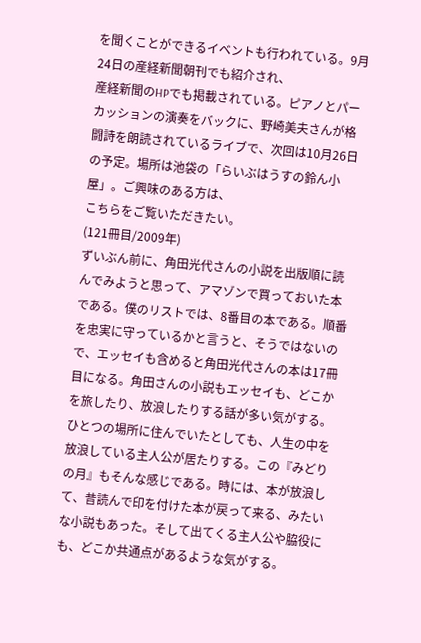を聞くことができるイベントも行われている。9月24日の産経新聞朝刊でも紹介され、
産経新聞のHPでも掲載されている。ピアノとパーカッションの演奏をバックに、野崎美夫さんが格闘詩を朗読されているライブで、次回は10月26日の予定。場所は池袋の「らいぶはうすの鈴ん小屋」。ご興味のある方は、
こちらをご覧いただきたい。
(121冊目/2009年)
ずいぶん前に、角田光代さんの小説を出版順に読んでみようと思って、アマゾンで買っておいた本である。僕のリストでは、8番目の本である。順番を忠実に守っているかと言うと、そうではないので、エッセイも含めると角田光代さんの本は17冊目になる。角田さんの小説もエッセイも、どこかを旅したり、放浪したりする話が多い気がする。ひとつの場所に住んでいたとしても、人生の中を放浪している主人公が居たりする。この『みどりの月』もそんな感じである。時には、本が放浪して、昔読んで印を付けた本が戻って来る、みたいな小説もあった。そして出てくる主人公や脇役にも、どこか共通点があるような気がする。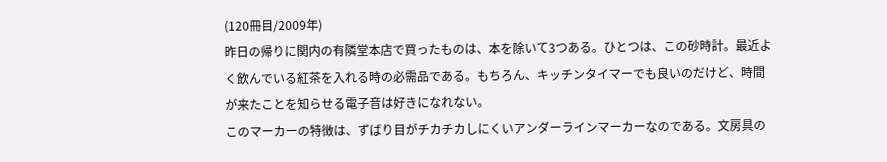(120冊目/2009年)
昨日の帰りに関内の有隣堂本店で買ったものは、本を除いて3つある。ひとつは、この砂時計。最近よく飲んでいる紅茶を入れる時の必需品である。もちろん、キッチンタイマーでも良いのだけど、時間が来たことを知らせる電子音は好きになれない。
このマーカーの特徴は、ずばり目がチカチカしにくいアンダーラインマーカーなのである。文房具の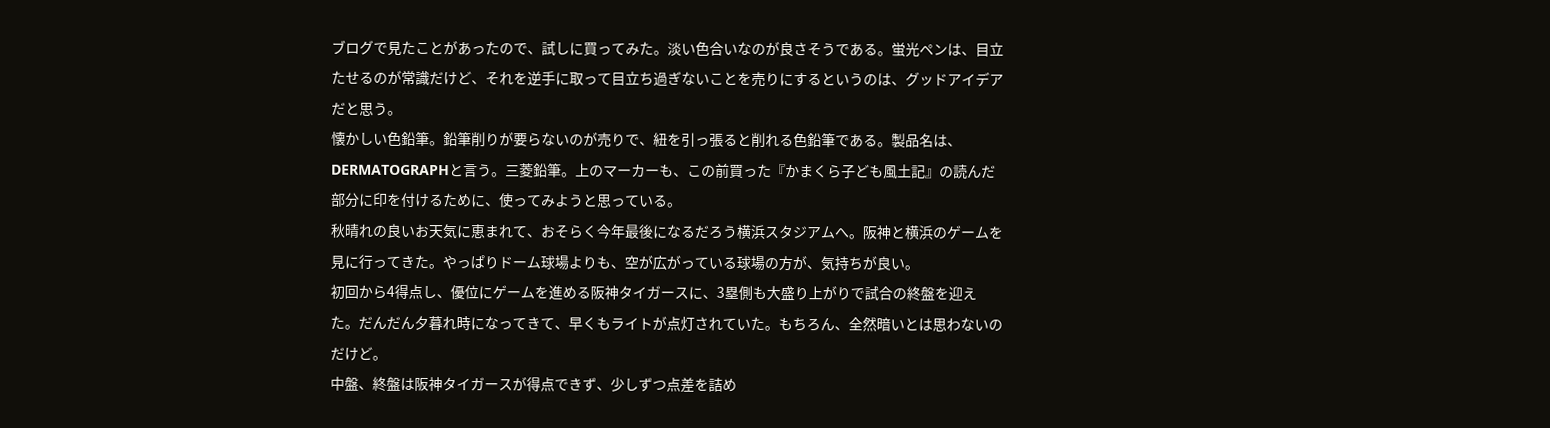ブログで見たことがあったので、試しに買ってみた。淡い色合いなのが良さそうである。蛍光ペンは、目立たせるのが常識だけど、それを逆手に取って目立ち過ぎないことを売りにするというのは、グッドアイデアだと思う。
懐かしい色鉛筆。鉛筆削りが要らないのが売りで、紐を引っ張ると削れる色鉛筆である。製品名は、DERMATOGRAPHと言う。三菱鉛筆。上のマーカーも、この前買った『かまくら子ども風土記』の読んだ部分に印を付けるために、使ってみようと思っている。
秋晴れの良いお天気に恵まれて、おそらく今年最後になるだろう横浜スタジアムへ。阪神と横浜のゲームを見に行ってきた。やっぱりドーム球場よりも、空が広がっている球場の方が、気持ちが良い。
初回から4得点し、優位にゲームを進める阪神タイガースに、3塁側も大盛り上がりで試合の終盤を迎えた。だんだん夕暮れ時になってきて、早くもライトが点灯されていた。もちろん、全然暗いとは思わないのだけど。
中盤、終盤は阪神タイガースが得点できず、少しずつ点差を詰め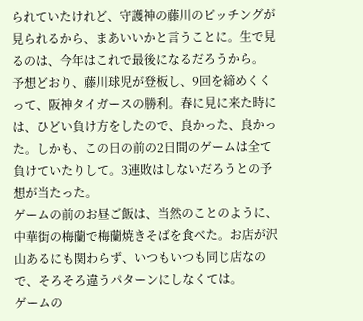られていたけれど、守護神の藤川のピッチングが見られるから、まあいいかと言うことに。生で見るのは、今年はこれで最後になるだろうから。
予想どおり、藤川球児が登板し、9回を締めくくって、阪神タイガースの勝利。春に見に来た時には、ひどい負け方をしたので、良かった、良かった。しかも、この日の前の2日間のゲームは全て負けていたりして。3連敗はしないだろうとの予想が当たった。
ゲームの前のお昼ご飯は、当然のことのように、中華街の梅蘭で梅蘭焼きそばを食べた。お店が沢山あるにも関わらず、いつもいつも同じ店なので、そろそろ違うパターンにしなくては。
ゲームの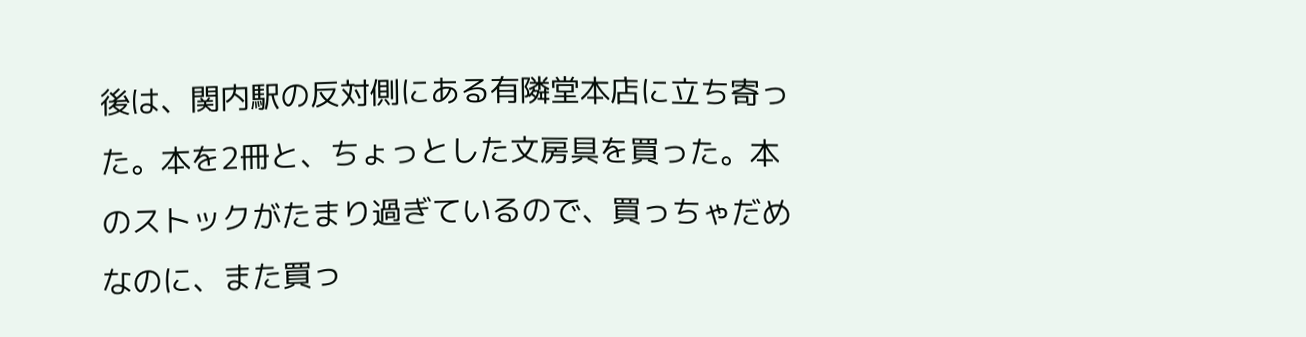後は、関内駅の反対側にある有隣堂本店に立ち寄った。本を2冊と、ちょっとした文房具を買った。本のストックがたまり過ぎているので、買っちゃだめなのに、また買っ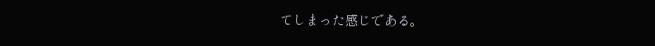てしまった感じである。